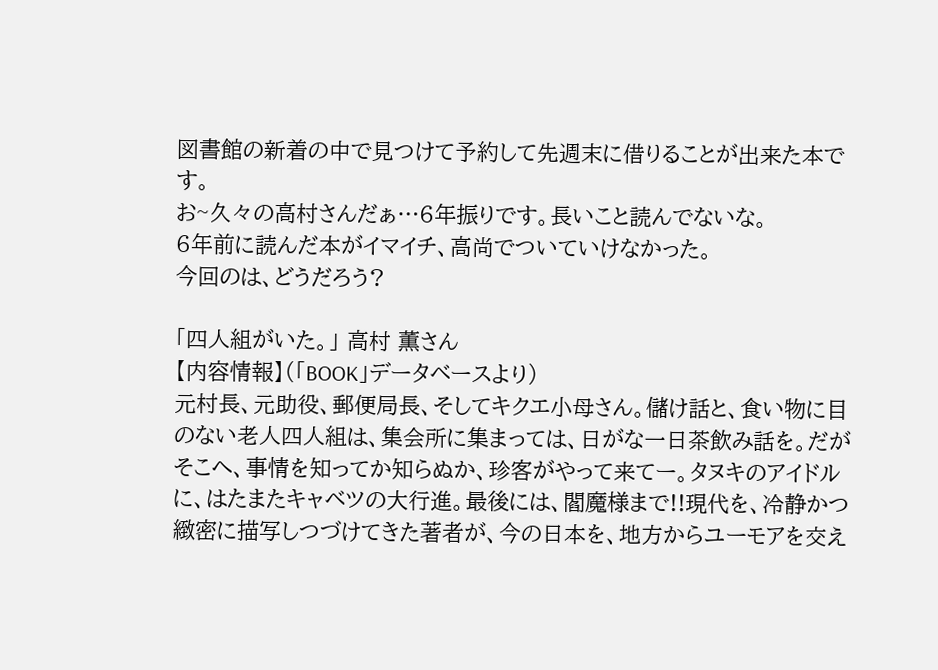図書館の新着の中で見つけて予約して先週末に借りることが出来た本です。
お~久々の高村さんだぁ…6年振りです。長いこと読んでないな。
6年前に読んだ本がイマイチ、高尚でついていけなかった。
今回のは、どうだろう?

「四人組がいた。」 高村 薫さん
【内容情報】(「BOOK」データベースより)
元村長、元助役、郵便局長、そしてキクエ小母さん。儲け話と、食い物に目のない老人四人組は、集会所に集まっては、日がな一日茶飲み話を。だがそこへ、事情を知ってか知らぬか、珍客がやって来てー。タヌキのアイドルに、はたまたキャベツの大行進。最後には、閻魔様まで!!現代を、冷静かつ緻密に描写しつづけてきた著者が、今の日本を、地方からユーモアを交え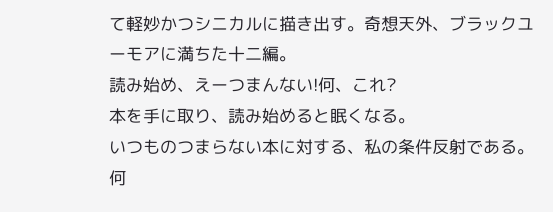て軽妙かつシニカルに描き出す。奇想天外、ブラックユーモアに満ちた十二編。
読み始め、えーつまんない!何、これ?
本を手に取り、読み始めると眠くなる。
いつものつまらない本に対する、私の条件反射である。
何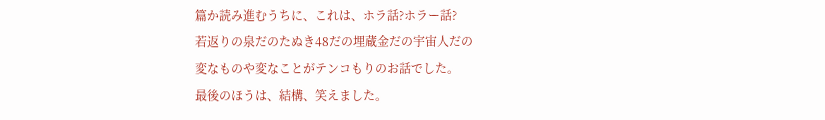篇か読み進むうちに、これは、ホラ話?ホラー話?
若返りの泉だのたぬき48だの埋蔵金だの宇宙人だの
変なものや変なことがテンコもりのお話でした。
最後のほうは、結構、笑えました。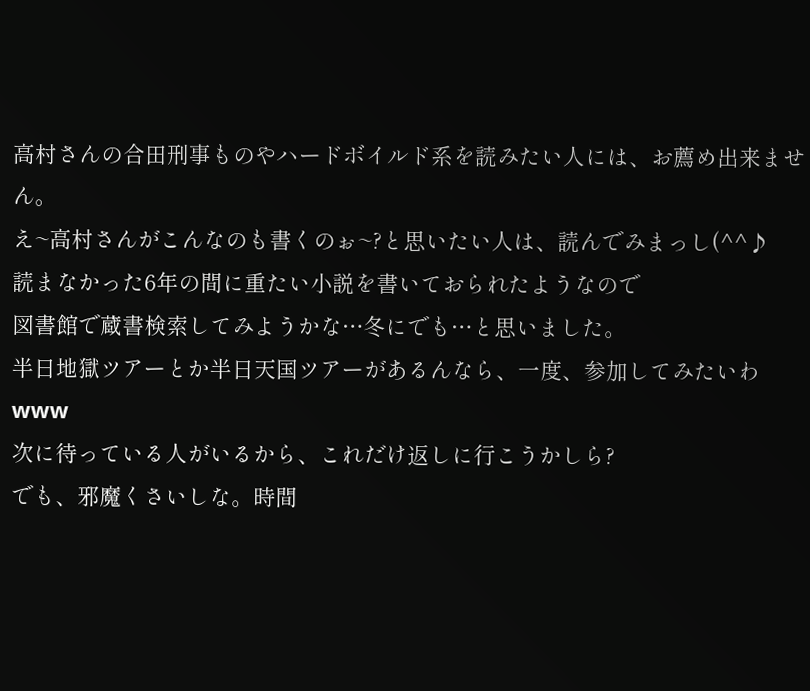高村さんの合田刑事ものやハードボイルド系を読みたい人には、お薦め出来ません。
え~高村さんがこんなのも書くのぉ~?と思いたい人は、読んでみまっし(^^♪
読まなかった6年の間に重たい小説を書いておられたようなので
図書館で蔵書検索してみようかな…冬にでも…と思いました。
半日地獄ツアーとか半日天国ツアーがあるんなら、一度、参加してみたいわwww
次に待っている人がいるから、これだけ返しに行こうかしら?
でも、邪魔くさいしな。時間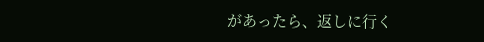があったら、返しに行く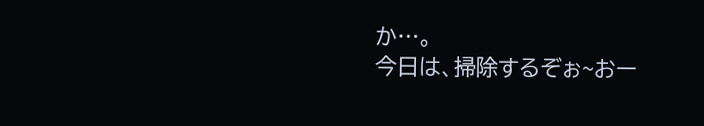か…。
今日は、掃除するぞぉ~おー